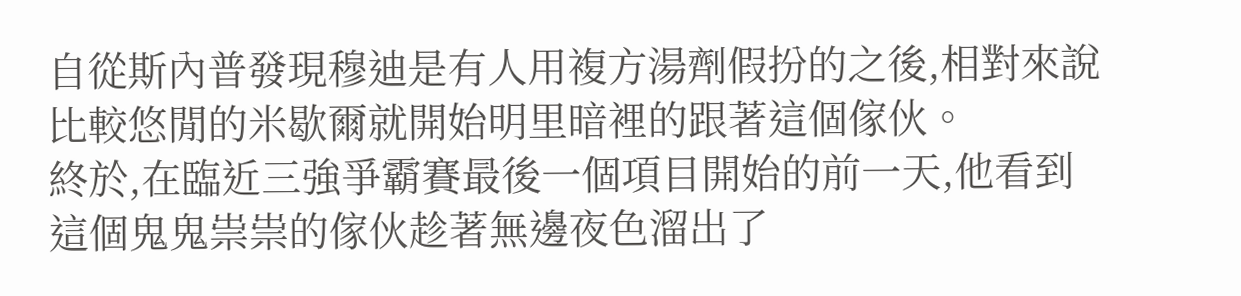自從斯內普發現穆迪是有人用複方湯劑假扮的之後,相對來說比較悠閒的米歇爾就開始明里暗裡的跟著這個傢伙。
終於,在臨近三強爭霸賽最後一個項目開始的前一天,他看到這個鬼鬼祟祟的傢伙趁著無邊夜色溜出了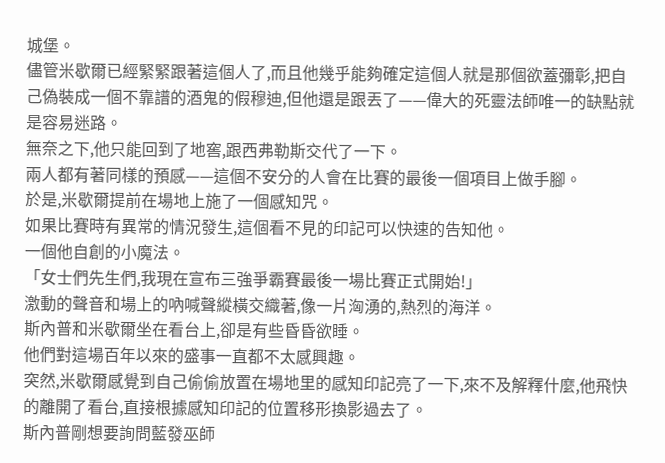城堡。
儘管米歇爾已經緊緊跟著這個人了,而且他幾乎能夠確定這個人就是那個欲蓋彌彰,把自己偽裝成一個不靠譜的酒鬼的假穆迪,但他還是跟丟了——偉大的死靈法師唯一的缺點就是容易迷路。
無奈之下,他只能回到了地窖,跟西弗勒斯交代了一下。
兩人都有著同樣的預感——這個不安分的人會在比賽的最後一個項目上做手腳。
於是,米歇爾提前在場地上施了一個感知咒。
如果比賽時有異常的情況發生,這個看不見的印記可以快速的告知他。
一個他自創的小魔法。
「女士們先生們,我現在宣布三強爭霸賽最後一場比賽正式開始!」
激動的聲音和場上的吶喊聲縱橫交織著,像一片洶湧的,熱烈的海洋。
斯內普和米歇爾坐在看台上,卻是有些昏昏欲睡。
他們對這場百年以來的盛事一直都不太感興趣。
突然,米歇爾感覺到自己偷偷放置在場地里的感知印記亮了一下,來不及解釋什麼,他飛快的離開了看台,直接根據感知印記的位置移形換影過去了。
斯內普剛想要詢問藍發巫師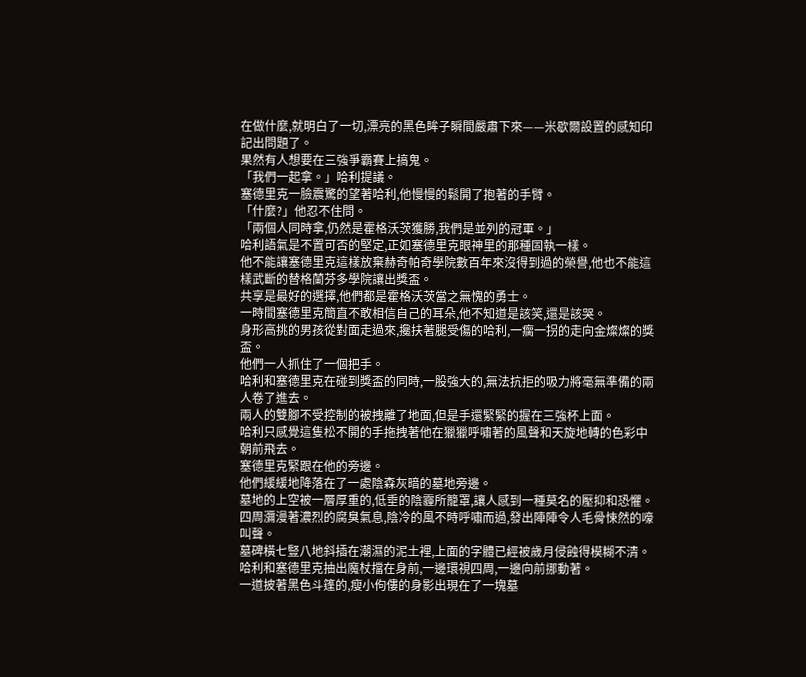在做什麼,就明白了一切,漂亮的黑色眸子瞬間嚴肅下來——米歇爾設置的感知印記出問題了。
果然有人想要在三強爭霸賽上搞鬼。
「我們一起拿。」哈利提議。
塞德里克一臉震驚的望著哈利,他慢慢的鬆開了抱著的手臂。
「什麼?」他忍不住問。
「兩個人同時拿,仍然是霍格沃茨獲勝,我們是並列的冠軍。」
哈利語氣是不置可否的堅定,正如塞德里克眼神里的那種固執一樣。
他不能讓塞德里克這樣放棄赫奇帕奇學院數百年來沒得到過的榮譽,他也不能這樣武斷的替格蘭芬多學院讓出獎盃。
共享是最好的選擇,他們都是霍格沃茨當之無愧的勇士。
一時間塞德里克簡直不敢相信自己的耳朵,他不知道是該笑,還是該哭。
身形高挑的男孩從對面走過來,攙扶著腿受傷的哈利,一瘸一拐的走向金燦燦的獎盃。
他們一人抓住了一個把手。
哈利和塞德里克在碰到獎盃的同時,一股強大的,無法抗拒的吸力將毫無準備的兩人卷了進去。
兩人的雙腳不受控制的被拽離了地面,但是手還緊緊的握在三強杯上面。
哈利只感覺這隻松不開的手拖拽著他在獵獵呼嘯著的風聲和天旋地轉的色彩中朝前飛去。
塞德里克緊跟在他的旁邊。
他們緩緩地降落在了一處陰森灰暗的墓地旁邊。
墓地的上空被一層厚重的,低垂的陰霾所籠罩,讓人感到一種莫名的壓抑和恐懼。
四周瀰漫著濃烈的腐臭氣息,陰冷的風不時呼嘯而過,發出陣陣令人毛骨悚然的嚎叫聲。
墓碑橫七豎八地斜插在潮濕的泥土裡,上面的字體已經被歲月侵蝕得模糊不清。
哈利和塞德里克抽出魔杖擋在身前,一邊環視四周,一邊向前挪動著。
一道披著黑色斗篷的,瘦小佝僂的身影出現在了一塊墓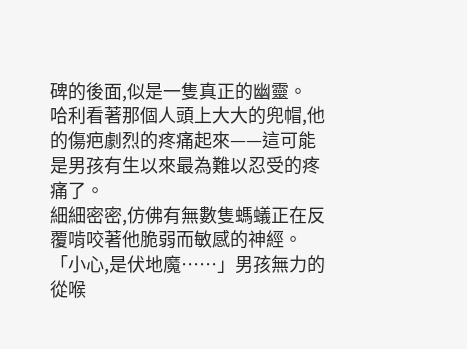碑的後面,似是一隻真正的幽靈。
哈利看著那個人頭上大大的兜帽,他的傷疤劇烈的疼痛起來——這可能是男孩有生以來最為難以忍受的疼痛了。
細細密密,仿佛有無數隻螞蟻正在反覆啃咬著他脆弱而敏感的神經。
「小心,是伏地魔……」男孩無力的從喉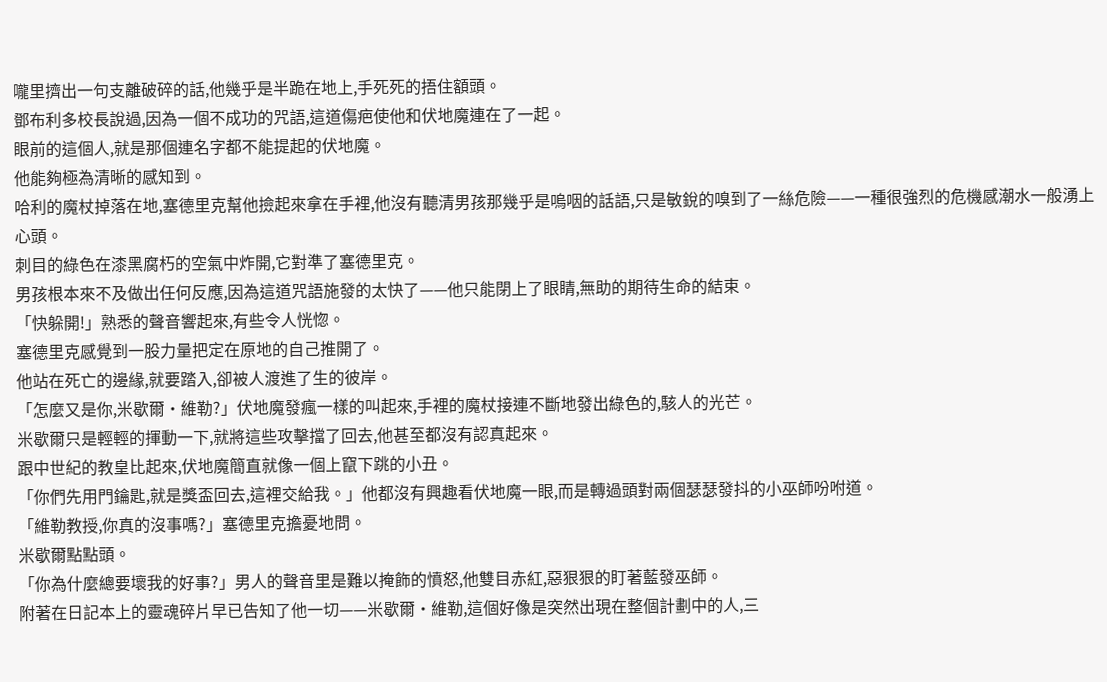嚨里擠出一句支離破碎的話,他幾乎是半跪在地上,手死死的捂住額頭。
鄧布利多校長說過,因為一個不成功的咒語,這道傷疤使他和伏地魔連在了一起。
眼前的這個人,就是那個連名字都不能提起的伏地魔。
他能夠極為清晰的感知到。
哈利的魔杖掉落在地,塞德里克幫他撿起來拿在手裡,他沒有聽清男孩那幾乎是嗚咽的話語,只是敏銳的嗅到了一絲危險——一種很強烈的危機感潮水一般湧上心頭。
刺目的綠色在漆黑腐朽的空氣中炸開,它對準了塞德里克。
男孩根本來不及做出任何反應,因為這道咒語施發的太快了——他只能閉上了眼睛,無助的期待生命的結束。
「快躲開!」熟悉的聲音響起來,有些令人恍惚。
塞德里克感覺到一股力量把定在原地的自己推開了。
他站在死亡的邊緣,就要踏入,卻被人渡進了生的彼岸。
「怎麼又是你,米歇爾·維勒?」伏地魔發瘋一樣的叫起來,手裡的魔杖接連不斷地發出綠色的,駭人的光芒。
米歇爾只是輕輕的揮動一下,就將這些攻擊擋了回去,他甚至都沒有認真起來。
跟中世紀的教皇比起來,伏地魔簡直就像一個上竄下跳的小丑。
「你們先用門鑰匙,就是獎盃回去,這裡交給我。」他都沒有興趣看伏地魔一眼,而是轉過頭對兩個瑟瑟發抖的小巫師吩咐道。
「維勒教授,你真的沒事嗎?」塞德里克擔憂地問。
米歇爾點點頭。
「你為什麼總要壞我的好事?」男人的聲音里是難以掩飾的憤怒,他雙目赤紅,惡狠狠的盯著藍發巫師。
附著在日記本上的靈魂碎片早已告知了他一切——米歇爾·維勒,這個好像是突然出現在整個計劃中的人,三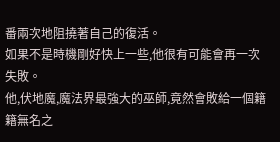番兩次地阻撓著自己的復活。
如果不是時機剛好快上一些,他很有可能會再一次失敗。
他,伏地魔,魔法界最強大的巫師,竟然會敗給一個籍籍無名之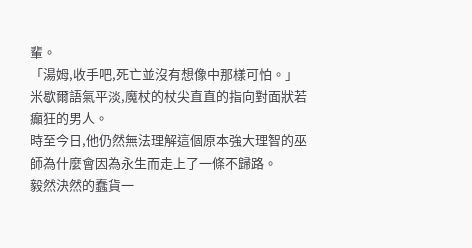輩。
「湯姆,收手吧,死亡並沒有想像中那樣可怕。」米歇爾語氣平淡,魔杖的杖尖直直的指向對面狀若癲狂的男人。
時至今日,他仍然無法理解這個原本強大理智的巫師為什麼會因為永生而走上了一條不歸路。
毅然決然的蠢貨一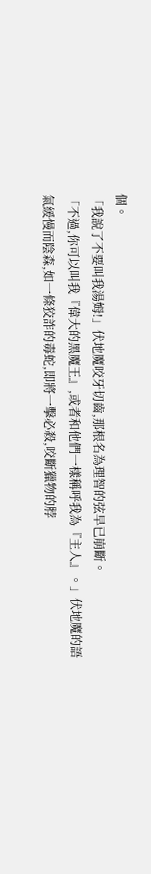個。
「我說了不要叫我湯姆!」伏地魔咬牙切齒,那根名為理智的弦早已崩斷。
「不過,你可以叫我『偉大的黑魔王』,或者和他們一樣稱呼我為『主人』。」伏地魔的語氣緩慢而陰森,如一條狡詐的毒蛇,即將一擊必殺,咬斷獵物的脖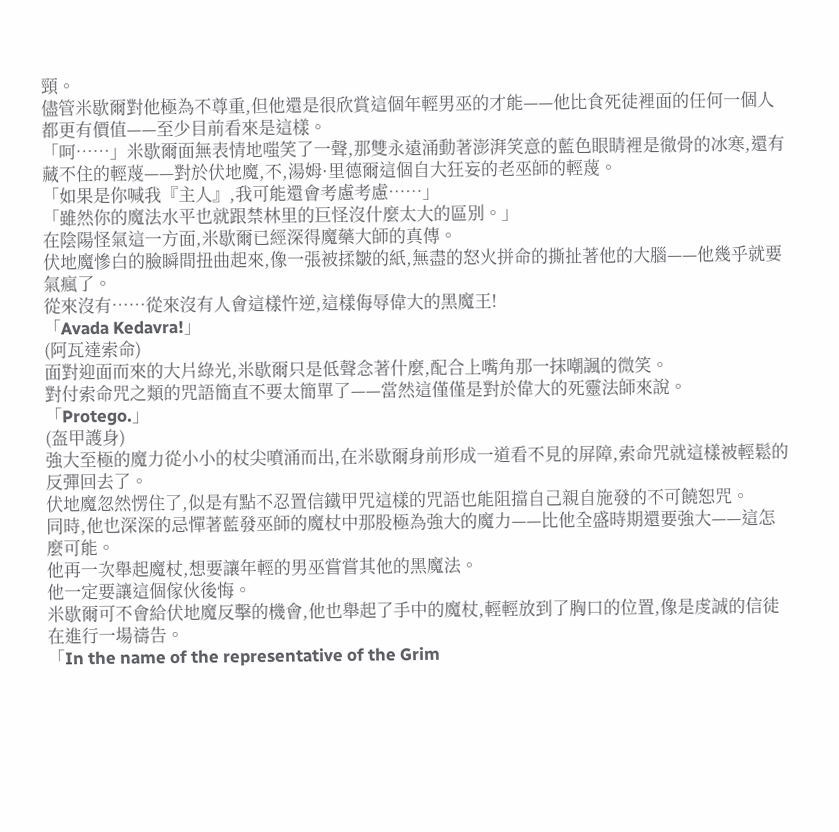頸。
儘管米歇爾對他極為不尊重,但他還是很欣賞這個年輕男巫的才能——他比食死徒裡面的任何一個人都更有價值——至少目前看來是這樣。
「呵……」米歇爾面無表情地嗤笑了一聲,那雙永遠涌動著澎湃笑意的藍色眼睛裡是徹骨的冰寒,還有藏不住的輕蔑——對於伏地魔,不,湯姆·里德爾這個自大狂妄的老巫師的輕蔑。
「如果是你喊我『主人』,我可能還會考慮考慮……」
「雖然你的魔法水平也就跟禁林里的巨怪沒什麼太大的區別。」
在陰陽怪氣這一方面,米歇爾已經深得魔藥大師的真傳。
伏地魔慘白的臉瞬間扭曲起來,像一張被揉皺的紙,無盡的怒火拼命的撕扯著他的大腦——他幾乎就要氣瘋了。
從來沒有……從來沒有人會這樣忤逆,這樣侮辱偉大的黑魔王!
「Avada Kedavra!」
(阿瓦達索命)
面對迎面而來的大片綠光,米歇爾只是低聲念著什麼,配合上嘴角那一抹嘲諷的微笑。
對付索命咒之類的咒語簡直不要太簡單了——當然這僅僅是對於偉大的死靈法師來說。
「Protego.」
(盔甲護身)
強大至極的魔力從小小的杖尖噴涌而出,在米歇爾身前形成一道看不見的屏障,索命咒就這樣被輕鬆的反彈回去了。
伏地魔忽然愣住了,似是有點不忍置信鐵甲咒這樣的咒語也能阻擋自己親自施發的不可饒恕咒。
同時,他也深深的忌憚著藍發巫師的魔杖中那股極為強大的魔力——比他全盛時期還要強大——這怎麼可能。
他再一次舉起魔杖,想要讓年輕的男巫嘗嘗其他的黑魔法。
他一定要讓這個傢伙後悔。
米歇爾可不會給伏地魔反擊的機會,他也舉起了手中的魔杖,輕輕放到了胸口的位置,像是虔誠的信徒在進行一場禱告。
「In the name of the representative of the Grim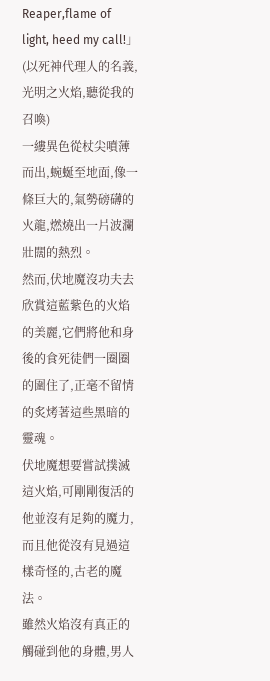Reaper,flame of light, heed my call!」
(以死神代理人的名義,光明之火焰,聽從我的召喚)
一縷異色從杖尖噴薄而出,蜿蜒至地面,像一條巨大的,氣勢磅礴的火龍,燃燒出一片波瀾壯闊的熱烈。
然而,伏地魔沒功夫去欣賞這藍紫色的火焰的美麗,它們將他和身後的食死徒們一圈圈的圍住了,正毫不留情的炙烤著這些黑暗的靈魂。
伏地魔想要嘗試撲滅這火焰,可剛剛復活的他並沒有足夠的魔力,而且他從沒有見過這樣奇怪的,古老的魔法。
雖然火焰沒有真正的觸碰到他的身體,男人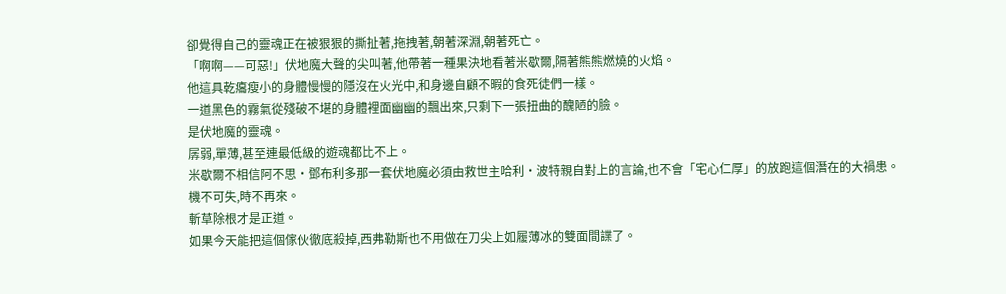卻覺得自己的靈魂正在被狠狠的撕扯著,拖拽著,朝著深淵,朝著死亡。
「啊啊——可惡!」伏地魔大聲的尖叫著,他帶著一種果決地看著米歇爾,隔著熊熊燃燒的火焰。
他這具乾癟瘦小的身體慢慢的隱沒在火光中,和身邊自顧不暇的食死徒們一樣。
一道黑色的霧氣從殘破不堪的身體裡面幽幽的飄出來,只剩下一張扭曲的醜陋的臉。
是伏地魔的靈魂。
孱弱,單薄,甚至連最低級的遊魂都比不上。
米歇爾不相信阿不思·鄧布利多那一套伏地魔必須由救世主哈利·波特親自對上的言論,也不會「宅心仁厚」的放跑這個潛在的大禍患。
機不可失,時不再來。
斬草除根才是正道。
如果今天能把這個傢伙徹底殺掉,西弗勒斯也不用做在刀尖上如履薄冰的雙面間諜了。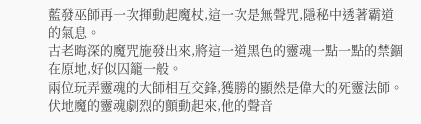藍發巫師再一次揮動起魔杖,這一次是無聲咒,隱秘中透著霸道的氣息。
古老晦深的魔咒施發出來,將這一道黑色的靈魂一點一點的禁錮在原地,好似囚籠一般。
兩位玩弄靈魂的大師相互交鋒,獲勝的顯然是偉大的死靈法師。
伏地魔的靈魂劇烈的顫動起來,他的聲音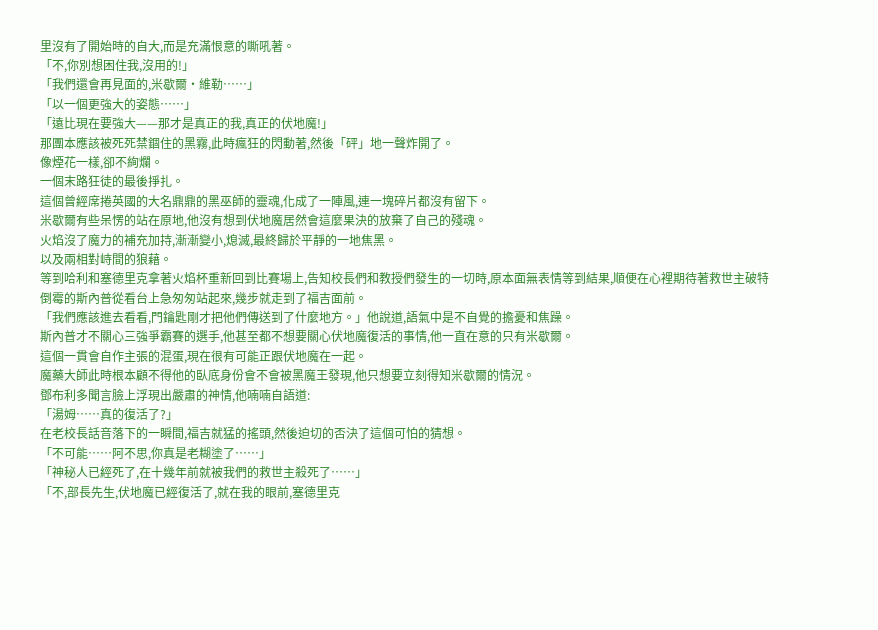里沒有了開始時的自大,而是充滿恨意的嘶吼著。
「不,你別想困住我,沒用的!」
「我們還會再見面的,米歇爾·維勒……」
「以一個更強大的姿態……」
「遠比現在要強大——那才是真正的我,真正的伏地魔!」
那團本應該被死死禁錮住的黑霧,此時瘋狂的閃動著,然後「砰」地一聲炸開了。
像煙花一樣,卻不絢爛。
一個末路狂徒的最後掙扎。
這個曾經席捲英國的大名鼎鼎的黑巫師的靈魂,化成了一陣風,連一塊碎片都沒有留下。
米歇爾有些呆愣的站在原地,他沒有想到伏地魔居然會這麼果決的放棄了自己的殘魂。
火焰沒了魔力的補充加持,漸漸變小,熄滅,最終歸於平靜的一地焦黑。
以及兩相對峙間的狼藉。
等到哈利和塞德里克拿著火焰杯重新回到比賽場上,告知校長們和教授們發生的一切時,原本面無表情等到結果,順便在心裡期待著救世主破特倒霉的斯內普從看台上急匆匆站起來,幾步就走到了福吉面前。
「我們應該進去看看,門鑰匙剛才把他們傳送到了什麼地方。」他說道,語氣中是不自覺的擔憂和焦躁。
斯內普才不關心三強爭霸賽的選手,他甚至都不想要關心伏地魔復活的事情,他一直在意的只有米歇爾。
這個一貫會自作主張的混蛋,現在很有可能正跟伏地魔在一起。
魔藥大師此時根本顧不得他的臥底身份會不會被黑魔王發現,他只想要立刻得知米歇爾的情況。
鄧布利多聞言臉上浮現出嚴肅的神情,他喃喃自語道:
「湯姆……真的復活了?」
在老校長話音落下的一瞬間,福吉就猛的搖頭,然後迫切的否決了這個可怕的猜想。
「不可能……阿不思,你真是老糊塗了……」
「神秘人已經死了,在十幾年前就被我們的救世主殺死了……」
「不,部長先生,伏地魔已經復活了,就在我的眼前,塞德里克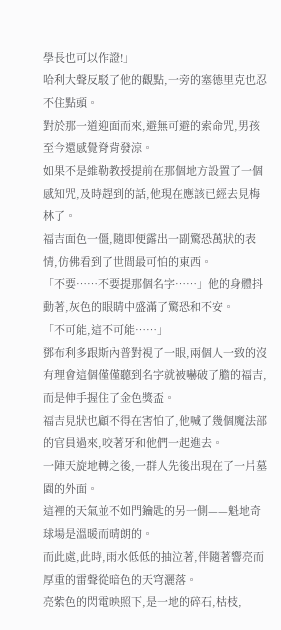學長也可以作證!」
哈利大聲反駁了他的觀點,一旁的塞德里克也忍不住點頭。
對於那一道迎面而來,避無可避的索命咒,男孩至今還感覺脊背發涼。
如果不是維勒教授提前在那個地方設置了一個感知咒,及時趕到的話,他現在應該已經去見梅林了。
福吉面色一僵,隨即便露出一副驚恐萬狀的表情,仿佛看到了世間最可怕的東西。
「不要……不要提那個名字……」他的身體抖動著,灰色的眼睛中盛滿了驚恐和不安。
「不可能,這不可能……」
鄧布利多跟斯內普對視了一眼,兩個人一致的沒有理會這個僅僅聽到名字就被嚇破了膽的福吉,而是伸手握住了金色獎盃。
福吉見狀也顧不得在害怕了,他喊了幾個魔法部的官員過來,咬著牙和他們一起進去。
一陣天旋地轉之後,一群人先後出現在了一片墓園的外面。
這裡的天氣並不如門鑰匙的另一側——魁地奇球場是溫暖而晴朗的。
而此處,此時,雨水低低的抽泣著,伴隨著響亮而厚重的雷聲從暗色的天穹灑落。
亮紫色的閃電映照下,是一地的碎石,枯枝,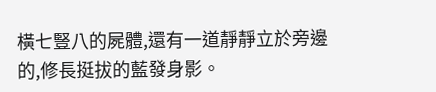橫七豎八的屍體,還有一道靜靜立於旁邊的,修長挺拔的藍發身影。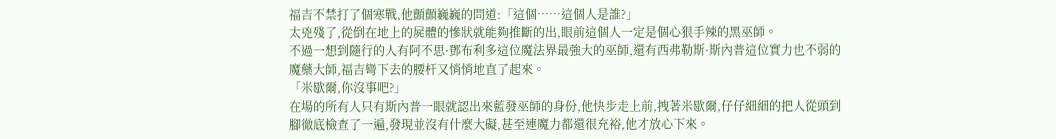福吉不禁打了個寒戰,他顫顫巍巍的問道:「這個……這個人是誰?」
太兇殘了,從倒在地上的屍體的慘狀就能夠推斷的出,眼前這個人一定是個心狠手辣的黑巫師。
不過一想到隨行的人有阿不思·鄧布利多這位魔法界最強大的巫師,還有西弗勒斯·斯內普這位實力也不弱的魔藥大師,福吉彎下去的腰杆又悄悄地直了起來。
「米歇爾,你沒事吧?」
在場的所有人只有斯內普一眼就認出來藍發巫師的身份,他快步走上前,拽著米歇爾,仔仔細細的把人從頭到腳徹底檢查了一遍,發現並沒有什麼大礙,甚至連魔力都還很充裕,他才放心下來。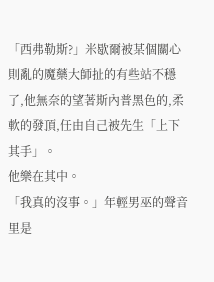「西弗勒斯?」米歇爾被某個關心則亂的魔藥大師扯的有些站不穩了,他無奈的望著斯內普黑色的,柔軟的發頂,任由自己被先生「上下其手」。
他樂在其中。
「我真的沒事。」年輕男巫的聲音里是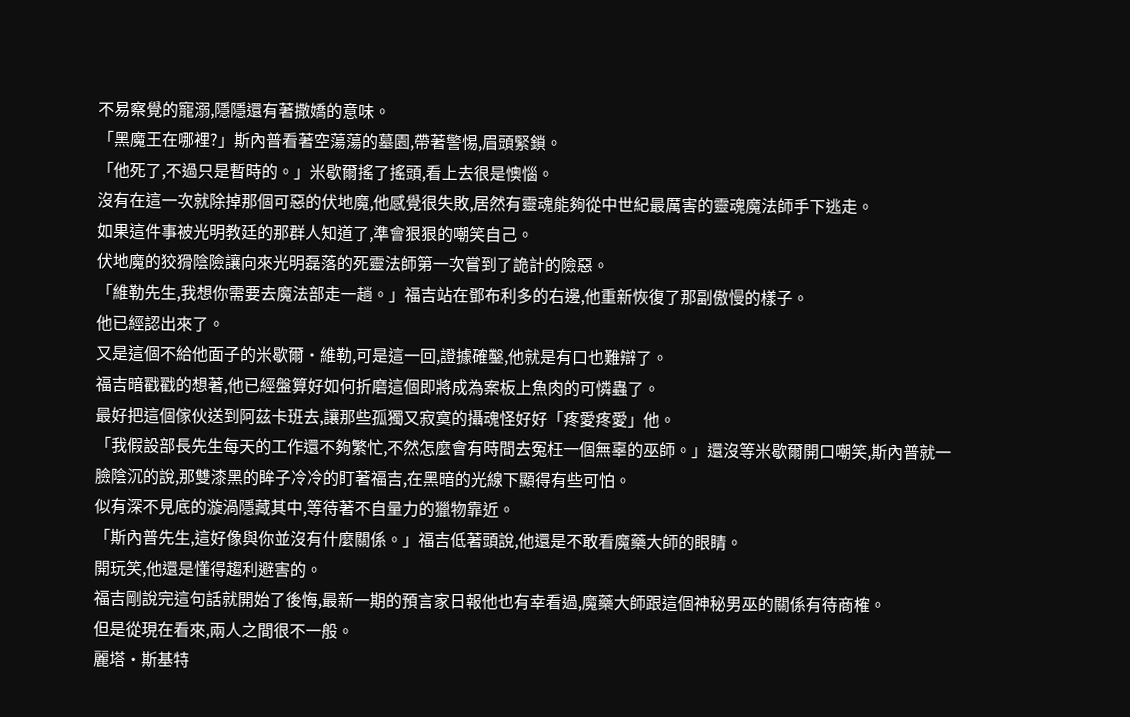不易察覺的寵溺,隱隱還有著撒嬌的意味。
「黑魔王在哪裡?」斯內普看著空蕩蕩的墓園,帶著警惕,眉頭緊鎖。
「他死了,不過只是暫時的。」米歇爾搖了搖頭,看上去很是懊惱。
沒有在這一次就除掉那個可惡的伏地魔,他感覺很失敗,居然有靈魂能夠從中世紀最厲害的靈魂魔法師手下逃走。
如果這件事被光明教廷的那群人知道了,準會狠狠的嘲笑自己。
伏地魔的狡猾陰險讓向來光明磊落的死靈法師第一次嘗到了詭計的險惡。
「維勒先生,我想你需要去魔法部走一趟。」福吉站在鄧布利多的右邊,他重新恢復了那副傲慢的樣子。
他已經認出來了。
又是這個不給他面子的米歇爾·維勒,可是這一回,證據確鑿,他就是有口也難辯了。
福吉暗戳戳的想著,他已經盤算好如何折磨這個即將成為案板上魚肉的可憐蟲了。
最好把這個傢伙送到阿茲卡班去,讓那些孤獨又寂寞的攝魂怪好好「疼愛疼愛」他。
「我假設部長先生每天的工作還不夠繁忙,不然怎麼會有時間去冤枉一個無辜的巫師。」還沒等米歇爾開口嘲笑,斯內普就一臉陰沉的說,那雙漆黑的眸子冷冷的盯著福吉,在黑暗的光線下顯得有些可怕。
似有深不見底的漩渦隱藏其中,等待著不自量力的獵物靠近。
「斯內普先生,這好像與你並沒有什麼關係。」福吉低著頭說,他還是不敢看魔藥大師的眼睛。
開玩笑,他還是懂得趨利避害的。
福吉剛說完這句話就開始了後悔,最新一期的預言家日報他也有幸看過,魔藥大師跟這個神秘男巫的關係有待商榷。
但是從現在看來,兩人之間很不一般。
麗塔·斯基特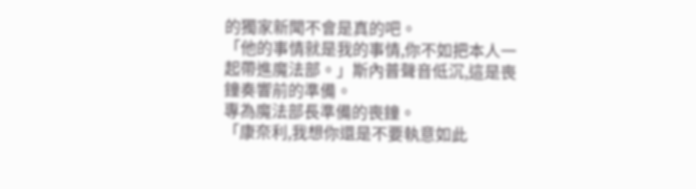的獨家新聞不會是真的吧。
「他的事情就是我的事情,你不如把本人一起帶進魔法部。」斯內普聲音低沉,這是喪鐘奏響前的準備。
專為魔法部長準備的喪鐘。
「康奈利,我想你還是不要執意如此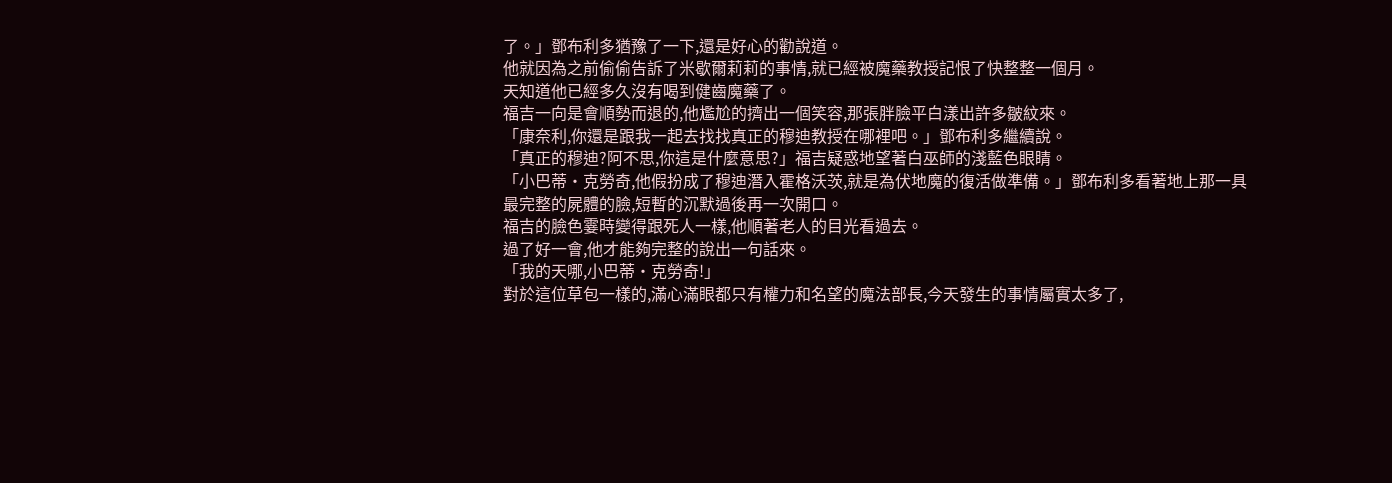了。」鄧布利多猶豫了一下,還是好心的勸說道。
他就因為之前偷偷告訴了米歇爾莉莉的事情,就已經被魔藥教授記恨了快整整一個月。
天知道他已經多久沒有喝到健齒魔藥了。
福吉一向是會順勢而退的,他尷尬的擠出一個笑容,那張胖臉平白漾出許多皺紋來。
「康奈利,你還是跟我一起去找找真正的穆迪教授在哪裡吧。」鄧布利多繼續說。
「真正的穆迪?阿不思,你這是什麼意思?」福吉疑惑地望著白巫師的淺藍色眼睛。
「小巴蒂·克勞奇,他假扮成了穆迪潛入霍格沃茨,就是為伏地魔的復活做準備。」鄧布利多看著地上那一具最完整的屍體的臉,短暫的沉默過後再一次開口。
福吉的臉色霎時變得跟死人一樣,他順著老人的目光看過去。
過了好一會,他才能夠完整的說出一句話來。
「我的天哪,小巴蒂·克勞奇!」
對於這位草包一樣的,滿心滿眼都只有權力和名望的魔法部長,今天發生的事情屬實太多了,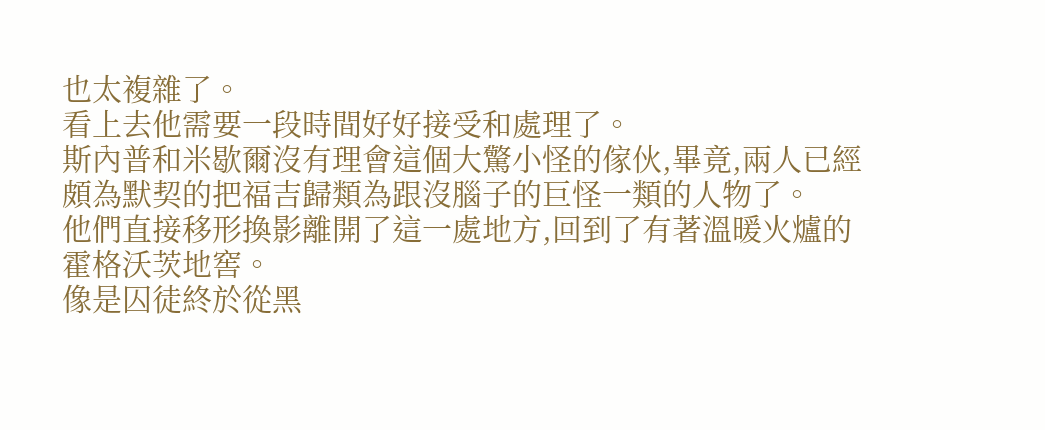也太複雜了。
看上去他需要一段時間好好接受和處理了。
斯內普和米歇爾沒有理會這個大驚小怪的傢伙,畢竟,兩人已經頗為默契的把福吉歸類為跟沒腦子的巨怪一類的人物了。
他們直接移形換影離開了這一處地方,回到了有著溫暖火爐的霍格沃茨地窖。
像是囚徒終於從黑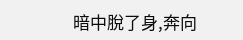暗中脫了身,奔向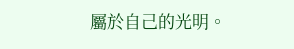屬於自己的光明。